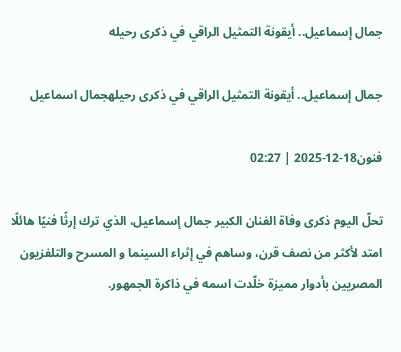جمال إسماعيل.. أيقونة التمثيل الراقي في ذكرى رحيله

جمال إسماعيل.. أيقونة التمثيل الراقي في ذكرى رحيلهجمال اسماعيل

فنون18-12-2025 | 02:27

تحلّ اليوم ذكرى وفاة الفنان الكبير جمال إسماعيل، الذي ترك إرثًا فنيًا هائلًا امتد لأكثر من نصف قرن، وساهم في إثراء السينما و المسرح والتلفزيون المصريين بأدوار مميزة خلّدت اسمه في ذاكرة الجمهور.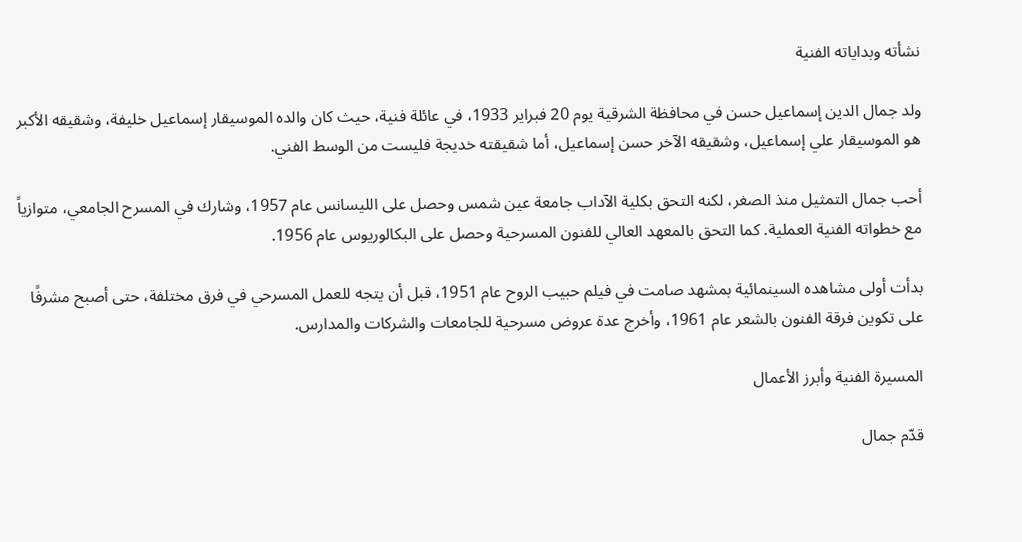نشأته وبداياته الفنية

ولد جمال الدين إسماعيل حسن في محافظة الشرقية يوم 20 فبراير 1933، في عائلة فنية، حيث كان والده الموسيقار إسماعيل خليفة، وشقيقه الأكبر هو الموسيقار علي إسماعيل، وشقيقه الآخر حسن إسماعيل، أما شقيقته خديجة فليست من الوسط الفني.

أحب جمال التمثيل منذ الصغر، لكنه التحق بكلية الآداب جامعة عين شمس وحصل على الليسانس عام 1957، وشارك في المسرح الجامعي، متوازياً مع خطواته الفنية العملية. كما التحق بالمعهد العالي للفنون المسرحية وحصل على البكالوريوس عام 1956.

بدأت أولى مشاهده السينمائية بمشهد صامت في فيلم حبيب الروح عام 1951، قبل أن يتجه للعمل المسرحي في فرق مختلفة، حتى أصبح مشرفًا على تكوين فرقة الفنون بالشعر عام 1961، وأخرج عدة عروض مسرحية للجامعات والشركات والمدارس.

المسيرة الفنية وأبرز الأعمال

قدّم جمال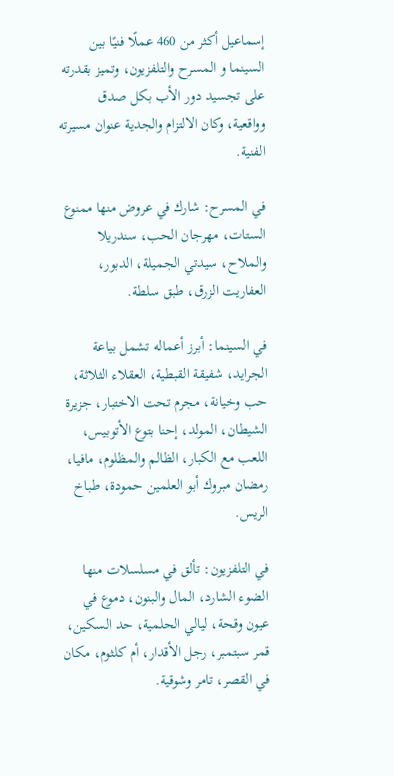إسماعيل أكثر من 460 عملًا فنيًا بين السينما و المسرح والتلفزيون، وتميز بقدرته على تجسيد دور الأب بكل صدق وواقعية، وكان الالتزام والجدية عنوان مسيرته الفنية.

في المسرح: شارك في عروض منها ممنوع الستات، مهرجان الحب، سندريلا والملاح، سيدتي الجميلة، الدبور، العفاريت الزرق، طبق سلطة.

في السينما: أبرز أعماله تشمل بياعة الجرايد، شفيقة القبطية، العقلاء الثلاثة، حب وخيانة، مجرم تحت الاختبار، جزيرة الشيطان، المولد، إحنا بتوع الأتوبيس، اللعب مع الكبار، الظالم والمظلوم، مافيا، رمضان مبروك أبو العلمين حمودة، طباخ الريس.

في التلفزيون: تألق في مسلسلات منها الضوء الشارد، المال والبنون، دموع في عيون وقحة، ليالي الحلمية، حد السكين، قمر سبتمبر، رجل الأقدار، أم كلثوم، مكان في القصر، تامر وشوقية.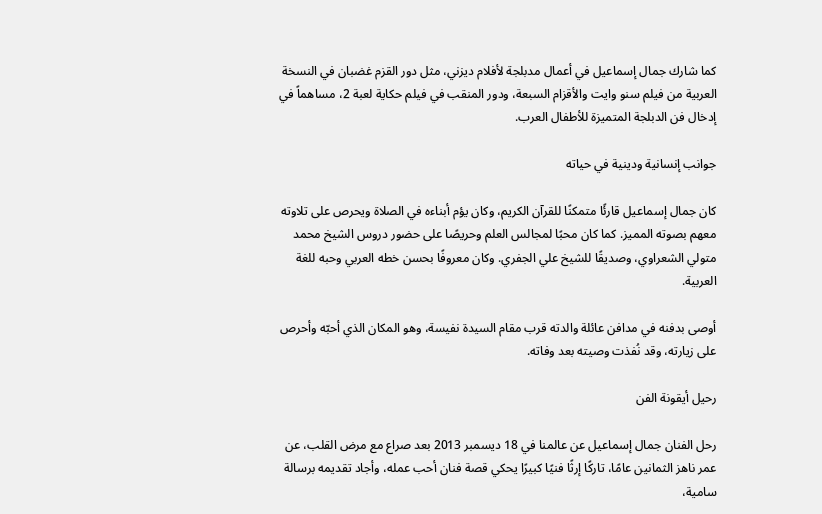كما شارك جمال إسماعيل في أعمال مدبلجة لأفلام ديزني، مثل دور القزم غضبان في النسخة العربية من فيلم سنو وايت والأقزام السبعة، ودور المنقب في فيلم حكاية لعبة 2، مساهماً في إدخال فن الدبلجة المتميزة للأطفال العرب.

جوانب إنسانية ودينية في حياته

كان جمال إسماعيل قارئًا متمكنًا للقرآن الكريم، وكان يؤم أبناءه في الصلاة ويحرص على تلاوته معهم بصوته المميز. كما كان محبًا لمجالس العلم وحريصًا على حضور دروس الشيخ محمد متولي الشعراوي، وصديقًا للشيخ علي الجفري. وكان معروفًا بحسن خطه العربي وحبه للغة العربية.

أوصى بدفنه في مدافن عائلة والدته قرب مقام السيدة نفيسة، وهو المكان الذي أحبّه وأحرص على زيارته، وقد نُفذت وصيته بعد وفاته.

رحيل أيقونة الفن

رحل الفنان جمال إسماعيل عن عالمنا في 18 ديسمبر 2013 بعد صراع مع مرض القلب، عن عمر ناهز الثمانين عامًا، تاركًا إرثًا فنيًا كبيرًا يحكي قصة فنان أحب عمله، وأجاد تقديمه برسالة سامية،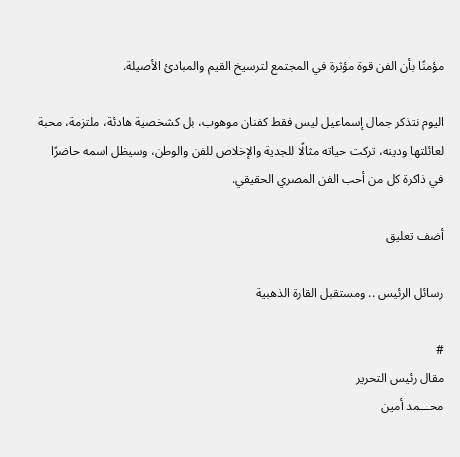مؤمنًا بأن الفن قوة مؤثرة في المجتمع لترسيخ القيم والمبادئ الأصيلة.

اليوم نتذكر جمال إسماعيل ليس فقط كفنان موهوب، بل كشخصية هادئة، ملتزمة، محبة لعائلتها ودينه، تركت حياته مثالًا للجدية والإخلاص للفن والوطن، وسيظل اسمه حاضرًا في ذاكرة كل من أحب الفن المصري الحقيقي.

أضف تعليق

رسائل الرئيس .. ومستقبل القارة الذهبية

#
مقال رئيس التحرير
محـــمد أمين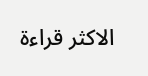الاكثر قراءة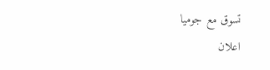تسوق مع جوميا
اعلان